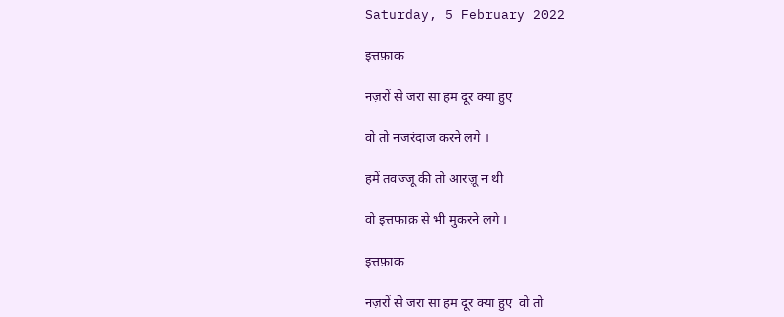Saturday, 5 February 2022

इत्तफ़ाक

नज़रों से जरा सा हम दूर क्या हुए

वो तो नजरंदाज करने लगे ।

हमें तवज्जू की तो आरज़ू न थी

वो इत्तफाक़ से भी मुकरने लगे ।

इत्तफ़ाक

नज़रों से जरा सा हम दूर क्या हुए  वो तो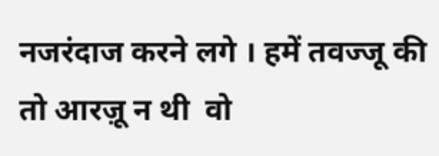नजरंदाज करने लगे । हमें तवज्जू की तो आरज़ू न थी  वो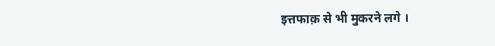इत्तफाक़ से भी मुकरने लगे ।